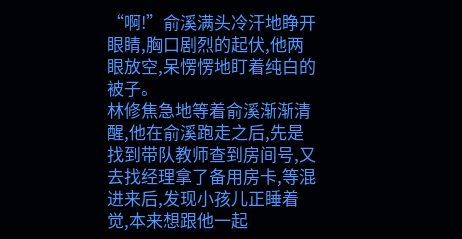“啊!”俞溪满头冷汗地睁开眼睛,胸口剧烈的起伏,他两眼放空,呆愣愣地盯着纯白的被子。
林修焦急地等着俞溪渐渐清醒,他在俞溪跑走之后,先是找到带队教师查到房间号,又去找经理拿了备用房卡,等混进来后,发现小孩儿正睡着觉,本来想跟他一起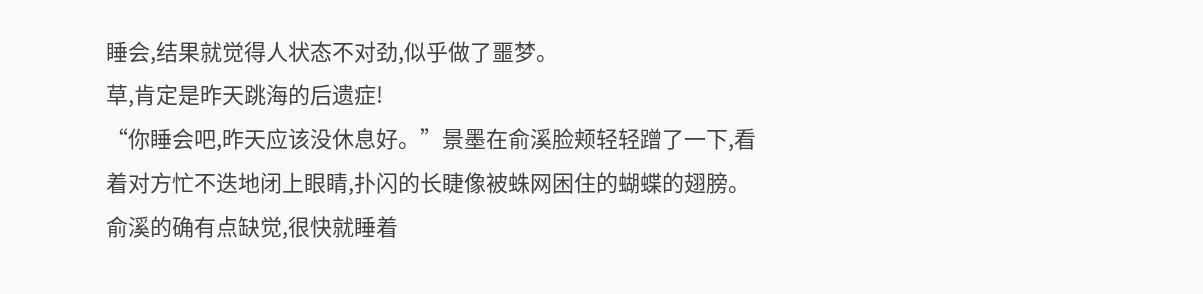睡会,结果就觉得人状态不对劲,似乎做了噩梦。
草,肯定是昨天跳海的后遗症!
“你睡会吧,昨天应该没休息好。”景墨在俞溪脸颊轻轻蹭了一下,看着对方忙不迭地闭上眼睛,扑闪的长睫像被蛛网困住的蝴蝶的翅膀。
俞溪的确有点缺觉,很快就睡着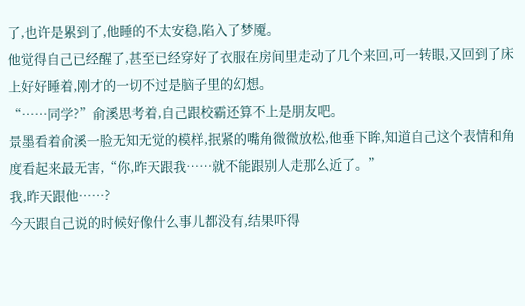了,也许是累到了,他睡的不太安稳,陷入了梦魇。
他觉得自己已经醒了,甚至已经穿好了衣服在房间里走动了几个来回,可一转眼,又回到了床上好好睡着,刚才的一切不过是脑子里的幻想。
“……同学?”俞溪思考着,自己跟校霸还算不上是朋友吧。
景墨看着俞溪一脸无知无觉的模样,抿紧的嘴角微微放松,他垂下眸,知道自己这个表情和角度看起来最无害,“你,昨天跟我……就不能跟别人走那么近了。”
我,昨天跟他……?
今天跟自己说的时候好像什么事儿都没有,结果吓得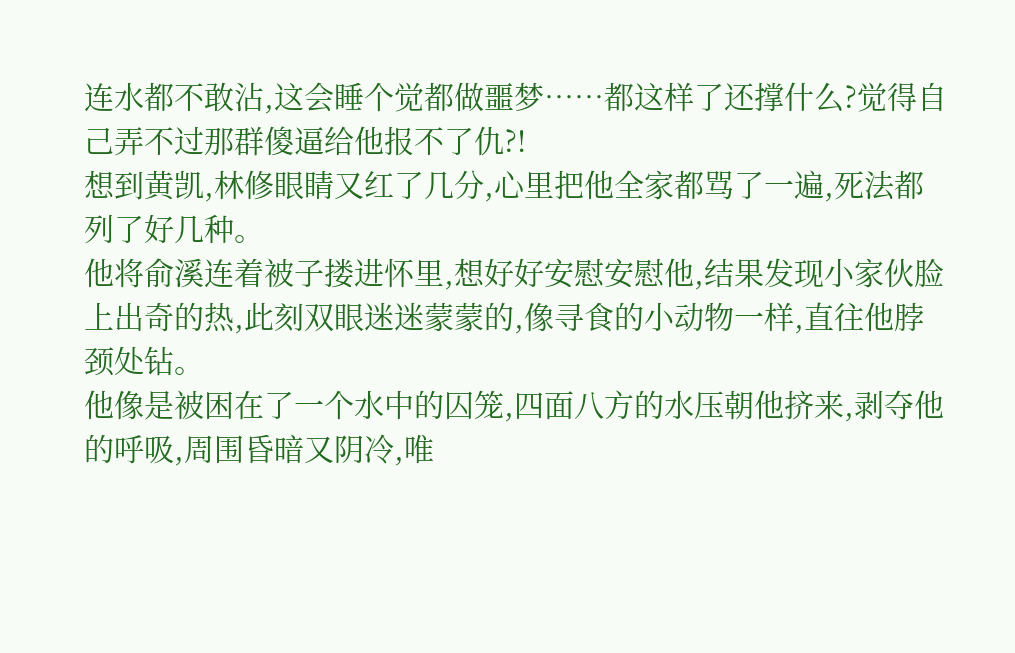连水都不敢沾,这会睡个觉都做噩梦……都这样了还撑什么?觉得自己弄不过那群傻逼给他报不了仇?!
想到黄凯,林修眼睛又红了几分,心里把他全家都骂了一遍,死法都列了好几种。
他将俞溪连着被子搂进怀里,想好好安慰安慰他,结果发现小家伙脸上出奇的热,此刻双眼迷迷蒙蒙的,像寻食的小动物一样,直往他脖颈处钻。
他像是被困在了一个水中的囚笼,四面八方的水压朝他挤来,剥夺他的呼吸,周围昏暗又阴冷,唯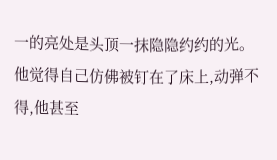一的亮处是头顶一抹隐隐约约的光。他觉得自己仿佛被钉在了床上,动弹不得,他甚至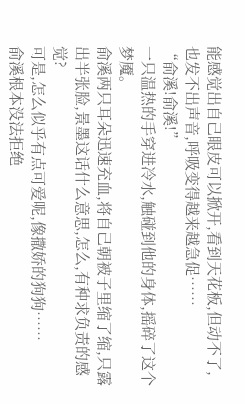能感觉出自己眼皮可以掀开,看到天花板,但动不了,也发不出声音,呼吸变得越来越急促……
“俞溪!俞溪!”
一只温热的手穿进冷水,触碰到他的身体,摇碎了这个梦魇。
俞溪两只耳朵迅速充血,将自己朝被子里缩了缩,只露出半张脸,景墨这话什么意思,怎么,有种求负责的感觉?
可是,怎么似乎有点可爱呢,像撒娇的狗狗……
俞溪根本没法拒绝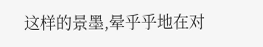这样的景墨,晕乎乎地在对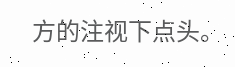方的注视下点头。